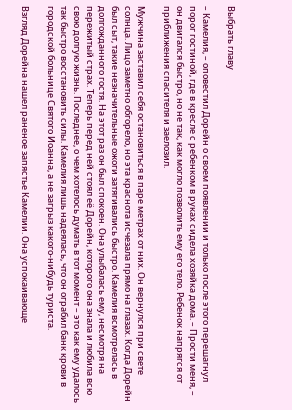Выбрать главу

– Камелия, – оповестил Дорейн о своем появлении и только после этого перешагнул порог гостиной, где в кресле с ребенком в руках сидела хозяйка дома. – Прости меня, – он двигался быстро, но не так, как могло позволить ему его тело. Ребенок напрягся от приближения спасителя и заелозил.

Мужчина заставил себя остановиться в паре метрах от них. Он вернулся при свете солнца. Лицо заметно обгорело, но эта краснота исчезала прямо на глазах. Когда Дорейн был сыт, такие незначительные ожоги затягивались быстро. Камелия всмотрелась в долгожданного гостя. На этот раз он был спокоен. Она улыбалась ему, несмотря на пережитый страх. Теперь перед ней стоял её Дорейн, которого она знала и любила всю свою долгую жизнь. Последнее, о чем хотелось думать в тот момент – это как ему удалось так быстро восстановить силы. Камелия лишь надеялась, что он ограбил банк крови в городской больнице Святого Иоанна, а не загрыз какого-нибудь туриста.

Взгляд Дорейна нашел раненое запястье Камелии. Она успокаивающе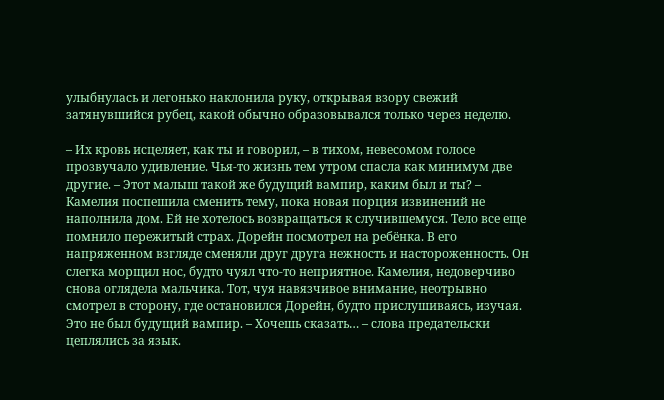улыбнулась и легонько наклонила руку, открывая взору свежий затянувшийся рубец, какой обычно образовывался только через неделю.

– Их кровь исцеляет, как ты и говорил, – в тихом, невесомом голосе прозвучало удивление. Чья-то жизнь тем утром спасла как минимум две другие. – Этот малыш такой же будущий вампир, каким был и ты? – Камелия поспешила сменить тему, пока новая порция извинений не наполнила дом. Ей не хотелось возвращаться к случившемуся. Тело все еще помнило пережитый страх. Дорейн посмотрел на ребёнка. В его напряженном взгляде сменяли друг друга нежность и настороженность. Он слегка морщил нос, будто чуял что-то неприятное. Камелия, недоверчиво снова оглядела мальчика. Тот, чуя навязчивое внимание, неотрывно смотрел в сторону, где остановился Дорейн, будто прислушиваясь, изучая. Это не был будущий вампир. – Хочешь сказать… – слова предательски цеплялись за язык.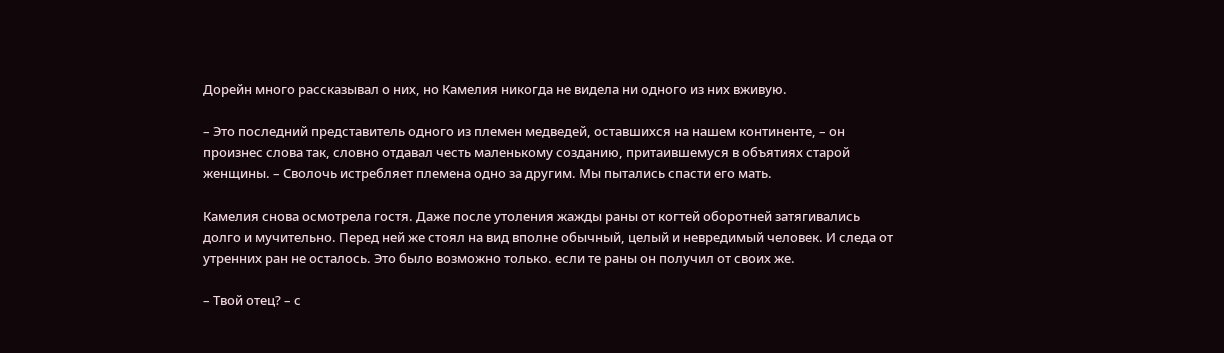Дорейн много рассказывал о них, но Камелия никогда не видела ни одного из них вживую.

– Это последний представитель одного из племен медведей, оставшихся на нашем континенте, – он произнес слова так, словно отдавал честь маленькому созданию, притаившемуся в объятиях старой женщины. – Сволочь истребляет племена одно за другим. Мы пытались спасти его мать.

Камелия снова осмотрела гостя. Даже после утоления жажды раны от когтей оборотней затягивались долго и мучительно. Перед ней же стоял на вид вполне обычный, целый и невредимый человек. И следа от утренних ран не осталось. Это было возможно только. если те раны он получил от своих же.

– Твой отец? – с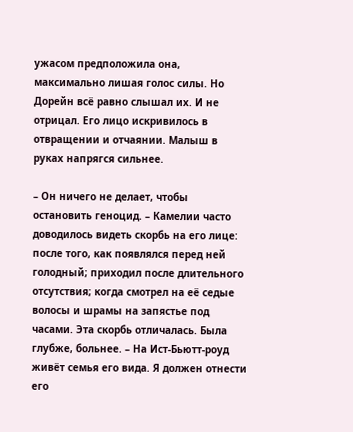ужасом предположила она, максимально лишая голос силы. Но Дорейн всё равно слышал их. И не отрицал. Его лицо искривилось в отвращении и отчаянии. Малыш в руках напрягся сильнее.

– Он ничего не делает, чтобы остановить геноцид. – Камелии часто доводилось видеть скорбь на его лице: после того, как появлялся перед ней голодный; приходил после длительного отсутствия; когда смотрел на её седые волосы и шрамы на запястье под часами. Эта скорбь отличалась. Была глубже, больнее. – На Ист-Бьютт-роуд живёт семья его вида. Я должен отнести его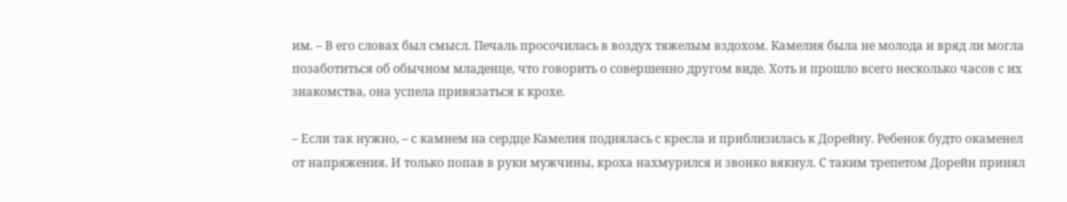им. – В его словах был смысл. Печаль просочилась в воздух тяжелым вздохом. Камелия была не молода и вряд ли могла позаботиться об обычном младенце, что говорить о совершенно другом виде. Хоть и прошло всего несколько часов с их знакомства, она успела привязаться к крохе.

– Если так нужно, – с камнем на сердце Камелия поднялась с кресла и приблизилась к Дорейну. Ребенок будто окаменел от напряжения. И только попав в руки мужчины, кроха нахмурился и звонко вякнул. С таким трепетом Дорейн принял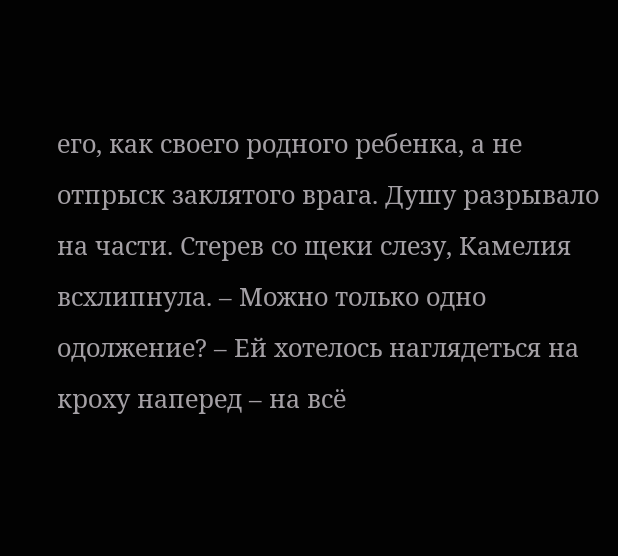его, как своего родного ребенка, а не отпрыск заклятого врага. Душу разрывало на части. Стерев со щеки слезу, Камелия всхлипнула. – Можно только одно одолжение? – Ей хотелось наглядеться на кроху наперед – на всё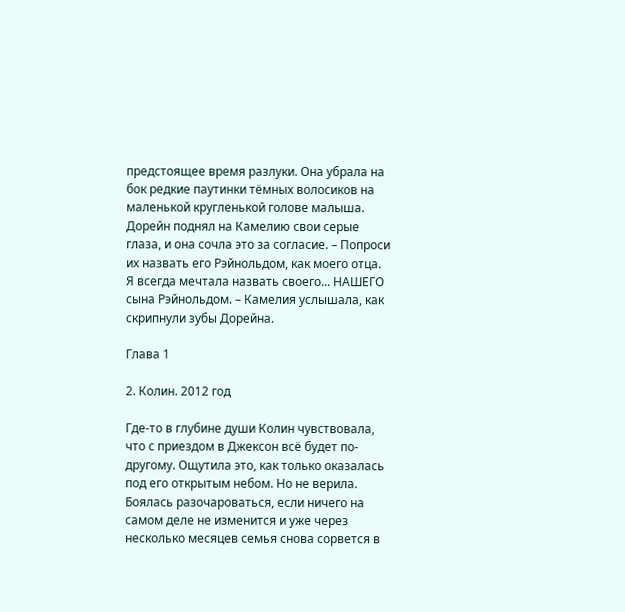предстоящее время разлуки. Она убрала на бок редкие паутинки тёмных волосиков на маленькой кругленькой голове малыша. Дорейн поднял на Камелию свои серые глаза, и она сочла это за согласие. – Попроси их назвать его Рэйнольдом, как моего отца. Я всегда мечтала назвать своего... НАШЕГО сына Рэйнольдом. – Камелия услышала, как скрипнули зубы Дорейна.

Глава 1

2. Колин. 2012 год

Где-то в глубине души Колин чувствовала, что с приездом в Джексон всё будет по-другому. Ощутила это, как только оказалась под его открытым небом. Но не верила. Боялась разочароваться, если ничего на самом деле не изменится и уже через несколько месяцев семья снова сорвется в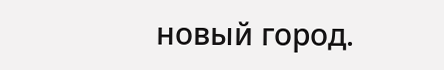новый город.